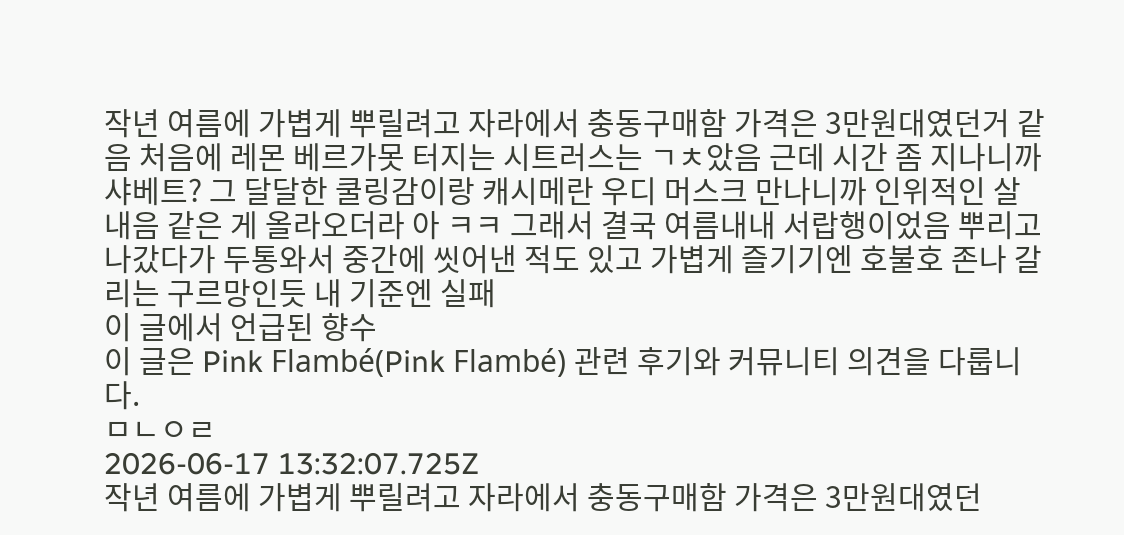작년 여름에 가볍게 뿌릴려고 자라에서 충동구매함 가격은 3만원대였던거 같음 처음에 레몬 베르가못 터지는 시트러스는 ㄱㅊ았음 근데 시간 좀 지나니까 샤베트? 그 달달한 쿨링감이랑 캐시메란 우디 머스크 만나니까 인위적인 살내음 같은 게 올라오더라 아 ㅋㅋ 그래서 결국 여름내내 서랍행이었음 뿌리고 나갔다가 두통와서 중간에 씻어낸 적도 있고 가볍게 즐기기엔 호불호 존나 갈리는 구르망인듯 내 기준엔 실패
이 글에서 언급된 향수
이 글은 Pink Flambé(Pink Flambé) 관련 후기와 커뮤니티 의견을 다룹니다.
ㅁㄴㅇㄹ
2026-06-17 13:32:07.725Z
작년 여름에 가볍게 뿌릴려고 자라에서 충동구매함 가격은 3만원대였던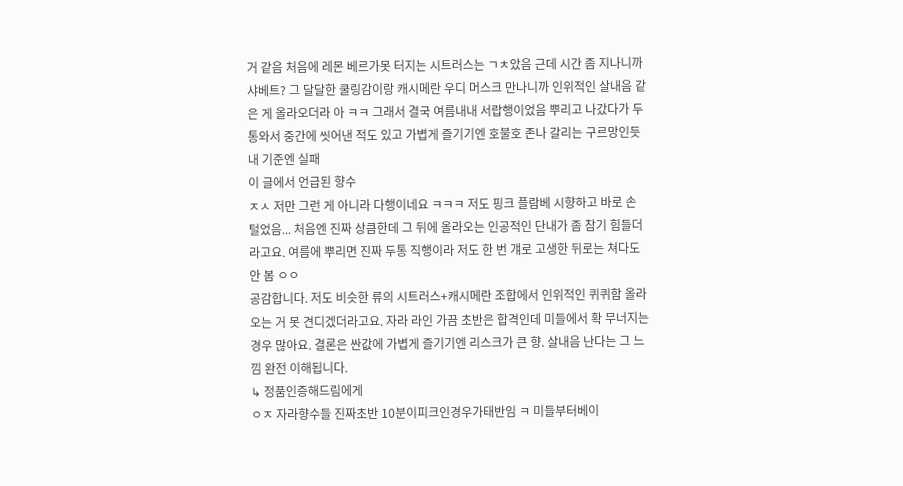거 같음 처음에 레몬 베르가못 터지는 시트러스는 ㄱㅊ았음 근데 시간 좀 지나니까 샤베트? 그 달달한 쿨링감이랑 캐시메란 우디 머스크 만나니까 인위적인 살내음 같은 게 올라오더라 아 ㅋㅋ 그래서 결국 여름내내 서랍행이었음 뿌리고 나갔다가 두통와서 중간에 씻어낸 적도 있고 가볍게 즐기기엔 호불호 존나 갈리는 구르망인듯 내 기준엔 실패
이 글에서 언급된 향수
ㅈㅅ 저만 그런 게 아니라 다행이네요 ㅋㅋㅋ 저도 핑크 플람베 시향하고 바로 손 털었음... 처음엔 진짜 상큼한데 그 뒤에 올라오는 인공적인 단내가 좀 참기 힘들더라고요. 여름에 뿌리면 진짜 두통 직행이라 저도 한 번 걔로 고생한 뒤로는 쳐다도 안 봄 ㅇㅇ
공감합니다. 저도 비슷한 류의 시트러스+캐시메란 조합에서 인위적인 퀴퀴함 올라오는 거 못 견디겠더라고요. 자라 라인 가끔 초반은 합격인데 미들에서 확 무너지는 경우 많아요. 결론은 싼값에 가볍게 즐기기엔 리스크가 큰 향. 살내음 난다는 그 느낌 완전 이해됩니다.
↳ 정품인증해드림에게
ㅇㅈ 자라향수들 진짜초반 10분이피크인경우가태반임 ㅋ 미들부터베이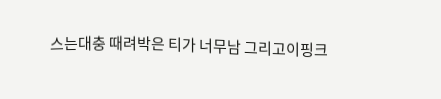스는대충 때려박은 티가 너무남 그리고이핑크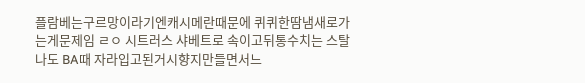플람베는구르망이라기엔캐시메란때문에 퀴퀴한땀냄새로가는게문제임 ㄹㅇ 시트러스 샤베트로 속이고뒤통수치는 스탈 나도 BA때 자라입고된거시향지만들면서느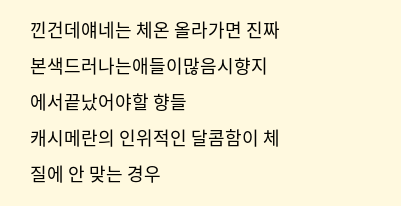낀건데얘네는 체온 올라가면 진짜 본색드러나는애들이많음시향지에서끝났어야할 향들
캐시메란의 인위적인 달콤함이 체질에 안 맞는 경우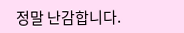정말 난감합니다.